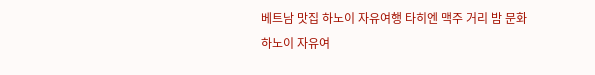베트남 맛집 하노이 자유여행 타히엔 맥주 거리 밤 문화
하노이 자유여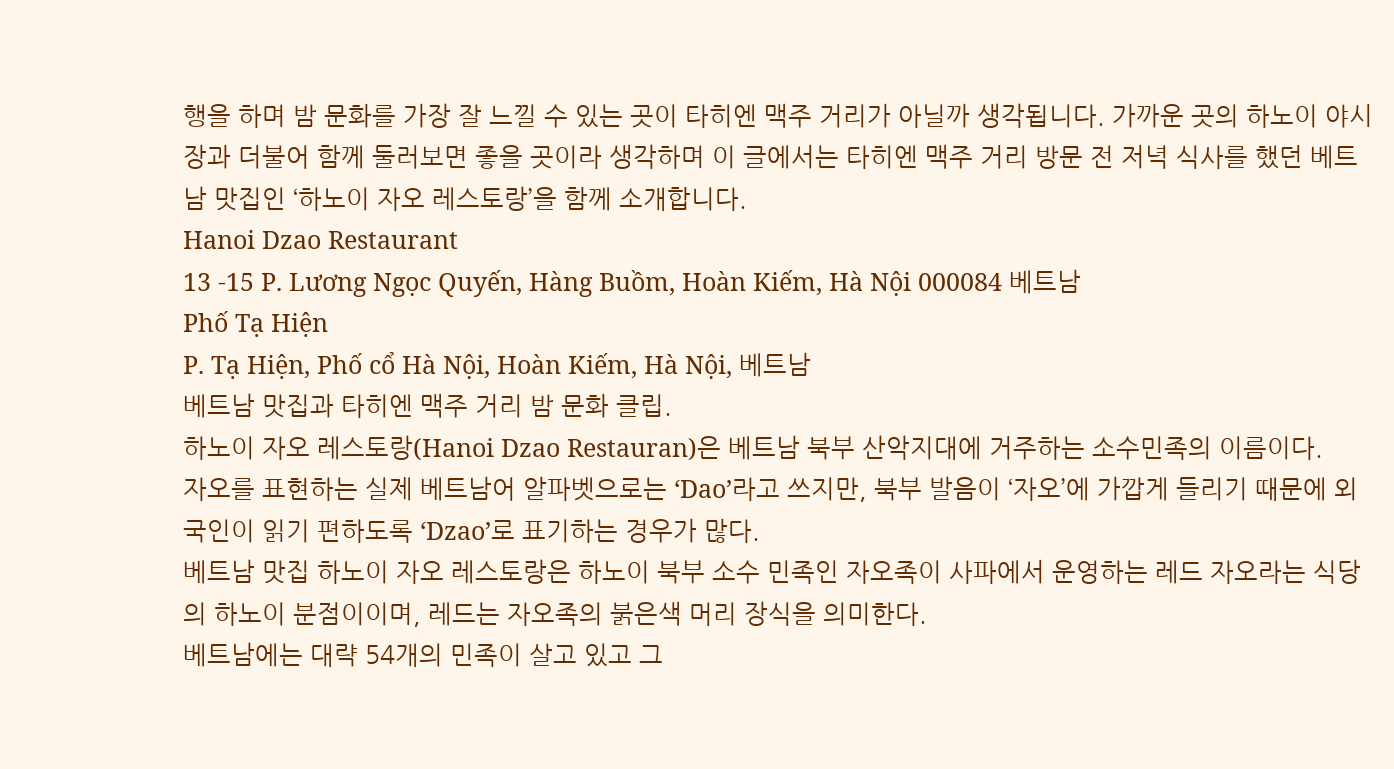행을 하며 밤 문화를 가장 잘 느낄 수 있는 곳이 타히엔 맥주 거리가 아닐까 생각됩니다. 가까운 곳의 하노이 야시장과 더불어 함께 둘러보면 좋을 곳이라 생각하며 이 글에서는 타히엔 맥주 거리 방문 전 저녁 식사를 했던 베트남 맛집인 ‘하노이 자오 레스토랑’을 함께 소개합니다.
Hanoi Dzao Restaurant
13 -15 P. Lương Ngọc Quyến, Hàng Buồm, Hoàn Kiếm, Hà Nội 000084 베트남
Phố Tạ Hiện
P. Tạ Hiện, Phố cổ Hà Nội, Hoàn Kiếm, Hà Nội, 베트남
베트남 맛집과 타히엔 맥주 거리 밤 문화 클립.
하노이 자오 레스토랑(Hanoi Dzao Restauran)은 베트남 북부 산악지대에 거주하는 소수민족의 이름이다.
자오를 표현하는 실제 베트남어 알파벳으로는 ‘Dao’라고 쓰지만, 북부 발음이 ‘자오’에 가깝게 들리기 때문에 외국인이 읽기 편하도록 ‘Dzao’로 표기하는 경우가 많다.
베트남 맛집 하노이 자오 레스토랑은 하노이 북부 소수 민족인 자오족이 사파에서 운영하는 레드 자오라는 식당의 하노이 분점이이며, 레드는 자오족의 붉은색 머리 장식을 의미한다.
베트남에는 대략 54개의 민족이 살고 있고 그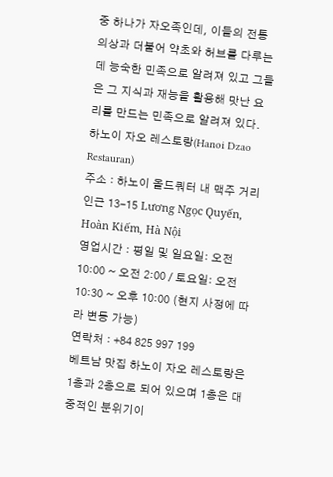중 하나가 자오족인데, 이들의 전통 의상과 더불어 약초와 허브를 다루는 데 능숙한 민족으로 알려져 있고 그들은 그 지식과 재능을 활용해 맛난 요리를 만드는 민족으로 알려져 있다.
하노이 자오 레스토랑(Hanoi Dzao Restauran)
주소 : 하노이 올드쿼터 내 맥주 거리 인근 13-15 Lương Ngọc Quyến, Hoàn Kiếm, Hà Nội
영업시간 : 평일 및 일요일: 오전 10:00 ~ 오전 2:00 / 토요일: 오전 10:30 ~ 오후 10:00 (현지 사정에 따라 변동 가능)
연락처 : +84 825 997 199
베트남 맛집 하노이 자오 레스토랑은 1층과 2층으로 되어 있으며 1층은 대중적인 분위기이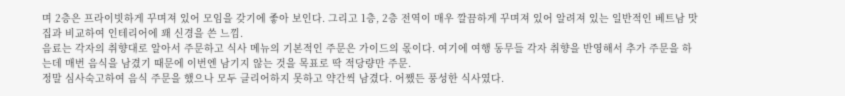며 2층은 프라이빗하게 꾸며져 있어 모임을 갖기에 좋아 보인다. 그리고 1층, 2층 전역이 매우 깔끔하게 꾸며져 있어 알려져 있는 일반적인 베트남 맛집과 비교하여 인테리어에 꽤 신경을 쓴 느낌.
음료는 각자의 취향대로 알아서 주문하고 식사 메뉴의 기본적인 주문은 가이드의 몫이다. 여기에 여행 동무들 각자 취향을 반영해서 추가 주문을 하는데 매번 음식을 남겼기 때문에 이번엔 남기지 않는 것을 목표로 딱 적당량만 주문.
정말 심사숙고하여 음식 주문을 했으나 모두 클리어하지 못하고 약간씩 남겼다. 어쨌든 풍성한 식사였다.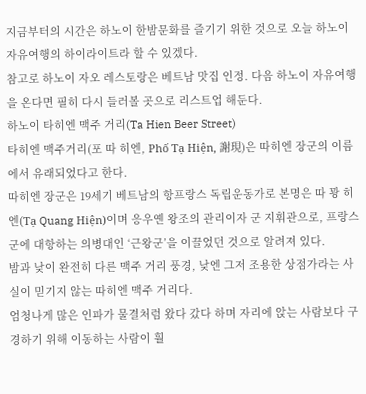지금부터의 시간은 하노이 한밤문화를 즐기기 위한 것으로 오늘 하노이 자유여행의 하이라이트라 할 수 있겠다.
참고로 하노이 자오 레스토랑은 베트남 맛집 인정. 다음 하노이 자유여행을 온다면 필히 다시 들러볼 곳으로 리스트업 해둔다.
하노이 타히엔 맥주 거리(Ta Hien Beer Street)
타히엔 맥주거리(포 따 히엔, Phố Tạ Hiện, 謝現)은 따히엔 장군의 이름에서 유래되었다고 한다.
따히엔 장군은 19세기 베트남의 항프랑스 독립운동가로 본명은 따 꽝 히엔(Tạ Quang Hiện)이며 응우옌 왕조의 관리이자 군 지휘관으로, 프랑스군에 대항하는 의병대인 ‘근왕군’을 이끌었던 것으로 알려져 있다.
밤과 낮이 완전히 다른 맥주 거리 풍경, 낮엔 그저 조용한 상점가라는 사실이 믿기지 않는 따히엔 맥주 거리다.
엄청나게 많은 인파가 물결처럼 왔다 갔다 하며 자리에 앉는 사람보다 구경하기 위해 이동하는 사람이 훨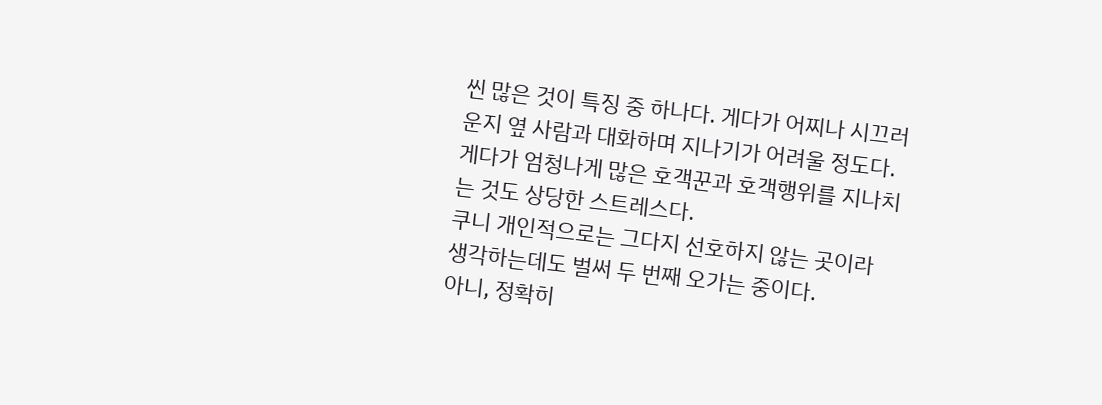씬 많은 것이 특징 중 하나다. 게다가 어찌나 시끄러운지 옆 사람과 대화하며 지나기가 어려울 정도다.
게다가 엄청나게 많은 호객꾼과 호객행위를 지나치는 것도 상당한 스트레스다.
쿠니 개인적으로는 그다지 선호하지 않는 곳이라 생각하는데도 벌써 두 번째 오가는 중이다.
아니, 정확히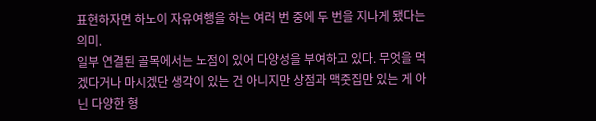표현하자면 하노이 자유여행을 하는 여러 번 중에 두 번을 지나게 됐다는 의미.
일부 연결된 골목에서는 노점이 있어 다양성을 부여하고 있다. 무엇을 먹겠다거나 마시겠단 생각이 있는 건 아니지만 상점과 맥줏집만 있는 게 아닌 다양한 형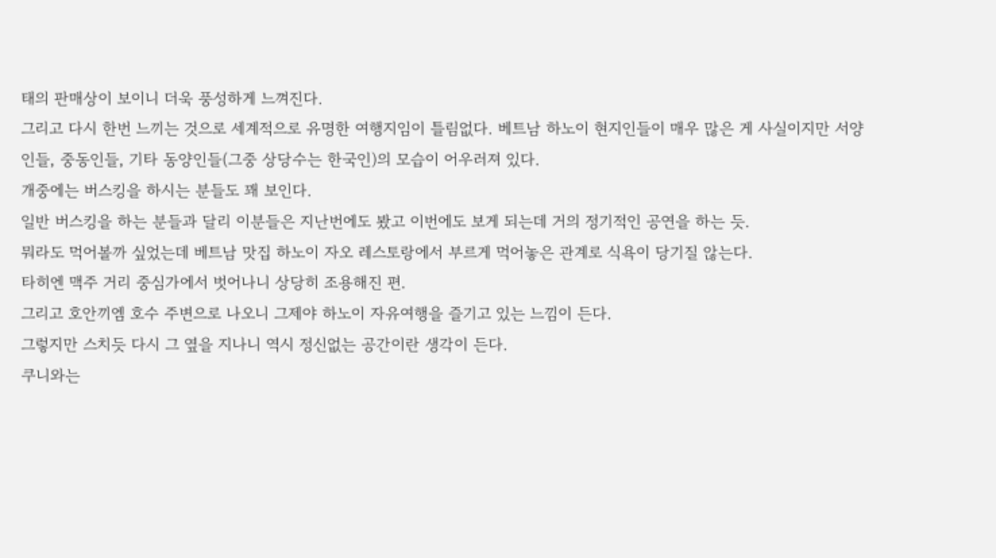태의 판매상이 보이니 더욱 풍성하게 느껴진다.
그리고 다시 한번 느끼는 것으로 세계적으로 유명한 여행지임이 틀림없다. 베트남 하노이 현지인들이 매우 많은 게 사실이지만 서양인들, 중동인들, 기타 동양인들(그중 상당수는 한국인)의 모습이 어우러져 있다.
개중에는 버스킹을 하시는 분들도 꽤 보인다.
일반 버스킹을 하는 분들과 달리 이분들은 지난번에도 봤고 이번에도 보게 되는데 거의 정기적인 공연을 하는 듯.
뭐라도 먹어볼까 싶었는데 베트남 맛집 하노이 자오 레스토랑에서 부르게 먹어놓은 관계로 식욕이 당기질 않는다.
타히엔 맥주 거리 중심가에서 벗어나니 상당히 조용해진 편.
그리고 호안끼엠 호수 주변으로 나오니 그제야 하노이 자유여행을 즐기고 있는 느낌이 든다.
그렇지만 스치듯 다시 그 옆을 지나니 역시 정신없는 공간이란 생각이 든다.
쿠니와는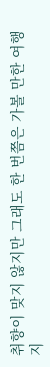취향이 맞지 않지만 그래도 한 번쯤은 가볼 만한 여행지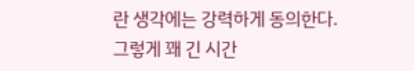란 생각에는 강력하게 동의한다.
그렇게 꽤 긴 시간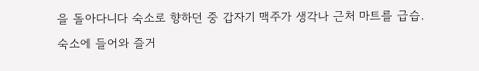을 돌아다니다 숙소로 향하던 중 갑자기 맥주가 생각나 근처 마트를 급습.
숙소에 들어와 즐거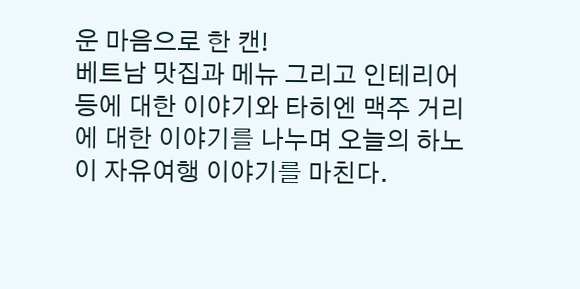운 마음으로 한 캔!
베트남 맛집과 메뉴 그리고 인테리어 등에 대한 이야기와 타히엔 맥주 거리에 대한 이야기를 나누며 오늘의 하노이 자유여행 이야기를 마친다.